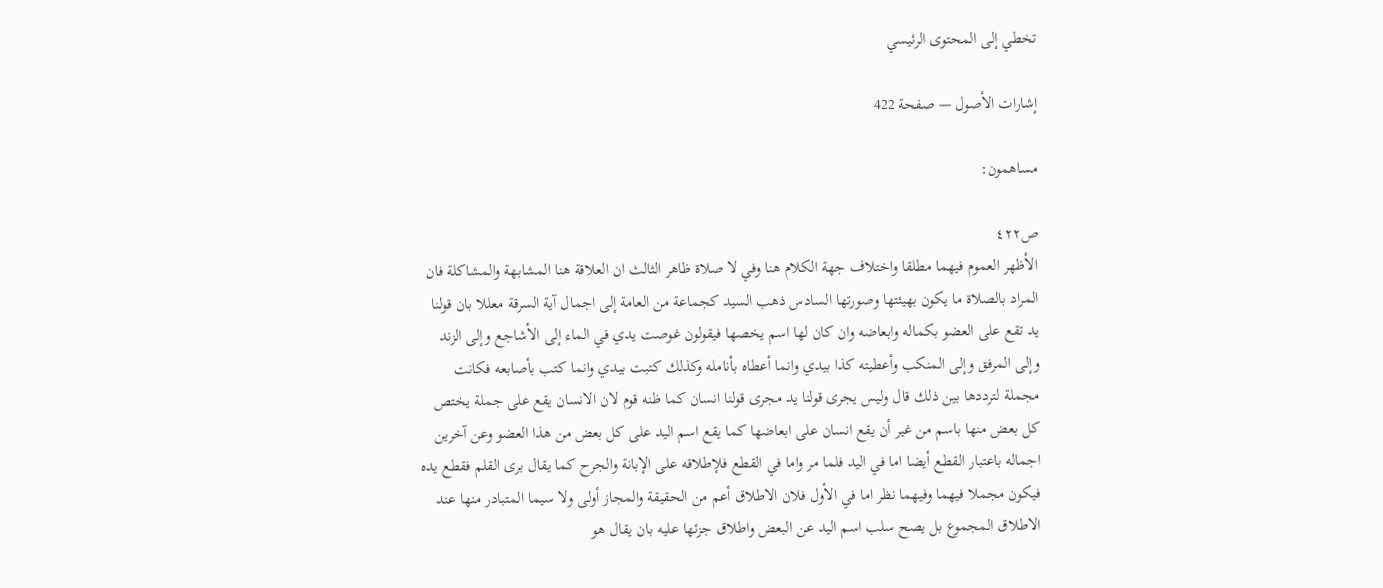تخطي إلى المحتوى الرئيسي

إشارات الأصول — صفحة 422

مساهمون:

ص٤٢٢
الأظهر العموم فيهما مطلقا واختلاف جهة الكلام هنا وفي لا صلاة ظاهر الثالث ان العلاقة هنا المشابهة والمشاكلة فان المراد بالصلاة ما يكون بهيئتها وصورتها السادس ذهب السيد كجماعة من العامة إلى اجمال آية السرقة معللا بان قولنا يد تقع على العضو بكماله وابعاضه وان كان لها اسم يخصها فيقولون غوصت يدي في الماء إلى الأشاجع وإلى الزند وإلى المرفق وإلى المنكب وأعطيته كذا بيدي وانما أعطاه بأنامله وكذلك كتبت بيدي وانما كتب بأصابعه فكانت مجملة لترددها بين ذلك قال وليس يجرى قولنا يد مجرى قولنا انسان كما ظنه قوم لان الانسان يقع على جملة يختص كل بعض منها باسم من غير أن يقع انسان على ابعاضها كما يقع اسم اليد على كل بعض من هذا العضو وعن آخرين اجماله باعتبار القطع أيضا اما في اليد فلما مر واما في القطع فلإطلاقه على الإبانة والجرح كما يقال برى القلم فقطع يده فيكون مجملا فيهما وفيهما نظر اما في الأول فلان الاطلاق أعم من الحقيقة والمجاز أولى ولا سيما المتبادر منها عند الاطلاق المجموع بل يصح سلب اسم اليد عن البعض واطلاق جزئها عليه بان يقال هو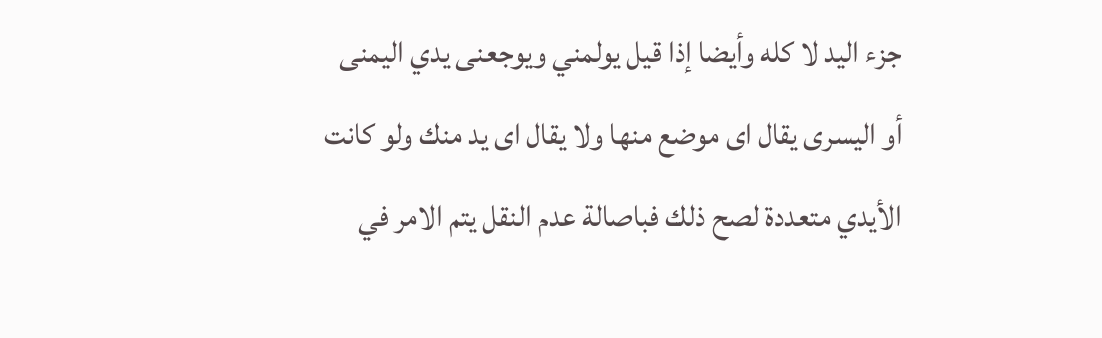جزء اليد لا كله وأيضا إذا قيل يولمني ويوجعنى يدي اليمنى أو اليسرى يقال اى موضع منها ولا يقال اى يد منك ولو كانت الأيدي متعددة لصح ذلك فباصالة عدم النقل يتم الامر في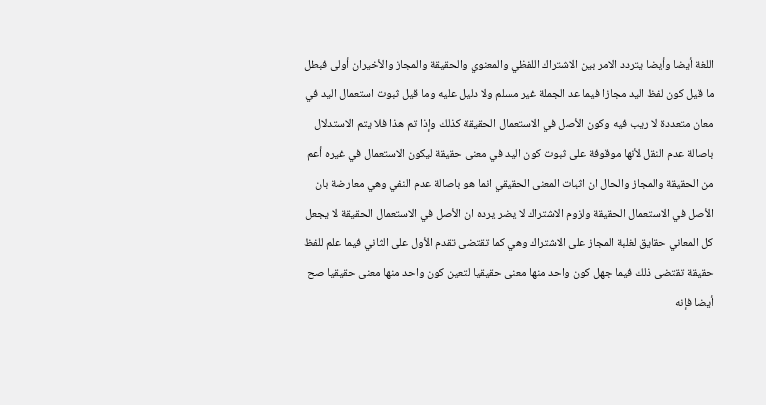اللغة أيضا وأيضا يتردد الامر بين الاشتراك اللفظي والمعنوي والحقيقة والمجاز والأخيران أولى فبطل ما قيل كون لفظ اليد مجازا فيما عد الجملة غير مسلم ولا دليل عليه وما قيل ثبوت استعمال اليد في معان متعددة لا ريب فيه وكون الأصل في الاستعمال الحقيقة كذلك وإذا تم هذا فلا يتم الاستدلال باصالة عدم النقل لأنها موقوفة على ثبوت كون اليد في معنى حقيقة ليكون الاستعمال في غيره أعم من الحقيقة والمجاز والحال ان اثبات المعنى الحقيقي انما هو باصالة عدم النفي وهي معارضة بان الأصل في الاستعمال الحقيقة ولزوم الاشتراك لا يضر يرده ان الأصل في الاستعمال الحقيقة لا يجعل كل المعاني حقايق لغلبة المجاز على الاشتراك وهي كما تقتضى تقدم الأول على الثاني فيما علم للفظ حقيقة تقتضى ذلك فيما جهل كون واحد منها معنى حقيقيا لتعين كون واحد منها معنى حقيقيا صح أيضا فإنه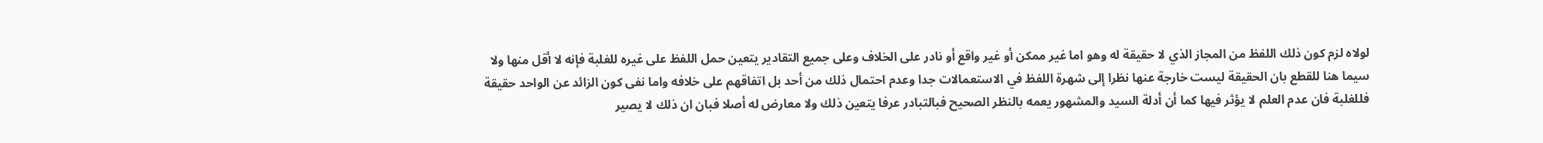لولاه لزم كون ذلك اللفظ من المجاز الذي لا حقيقة له وهو اما غير ممكن أو غير واقع أو نادر على الخلاف وعلى جميع التقادير يتعين حمل اللفظ على غيره للغلبة فإنه لا أقل منها ولا سيما هنا للقطع بان الحقيقة ليست خارجة عنها نظرا إلى شهرة اللفظ في الاستعمالات جدا وعدم احتمال ذلك من أحد بل اتفاقهم على خلافه واما نفى كون الزائد عن الواحد حقيقة فللغلبة فان عدم العلم لا يؤثر فيها كما أن أدلة السيد والمشهور يعمه بالنظر الصحيح فبالتبادر عرفا يتعين ذلك ولا معارض له أصلا فبان ان ذلك لا يصير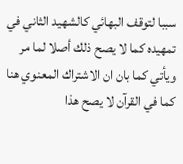سببا لتوقف البهائي كالشهيد الثاني في تمهيده كما لا يصح ذلك أصلا لما مر ويأتي كما بان ان الاشتراك المعنوي هنا كما في القرآن لا يصح هذا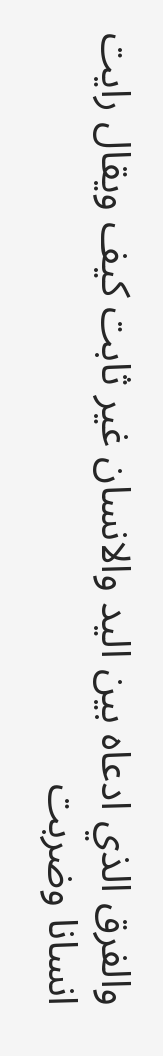والفرق الذي ادعاه بين اليد والانسان غير ثابت كيف ويقال رايت انسانا وضربت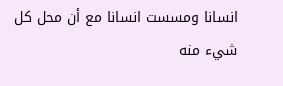انسانا ومسست انسانا مع أن محل كل شيء منه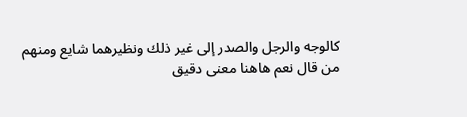كالوجه والرجل والصدر إلى غير ذلك ونظيرهما شايع ومنهم من قال نعم هاهنا معنى دقيق